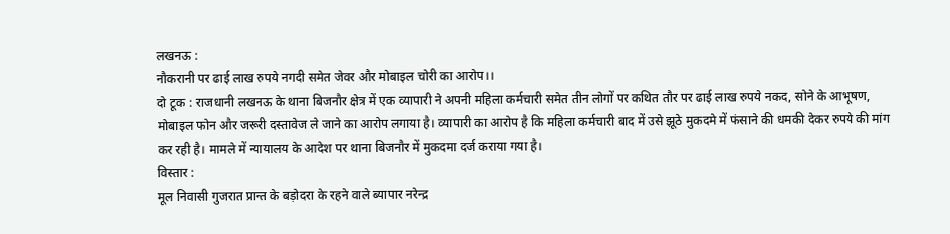लखनऊ :
नौकरानी पर ढाई लाख रुपये नगदी समेत जेवर और मोबाइल चोरी का आरोप।।
दो टूक : राजधानी लखनऊ के थाना बिजनौर क्षेत्र में एक व्यापारी ने अपनी महिला कर्मचारी समेत तीन लोगों पर कथित तौर पर ढाई लाख रुपये नकद, सोने के आभूषण, मोबाइल फोन और जरूरी दस्तावेज ले जाने का आरोप लगाया है। व्यापारी का आरोप है कि महिला कर्मचारी बाद में उसे झूठे मुकदमे में फंसाने की धमकी देकर रुपये की मांग कर रही है। मामले में न्यायालय के आदेश पर थाना बिजनौर में मुकदमा दर्ज कराया गया है।
विस्तार :
मूल निवासी गुजरात प्रान्त के बड़ोदरा के रहने वाले ब्यापार नरेन्द्र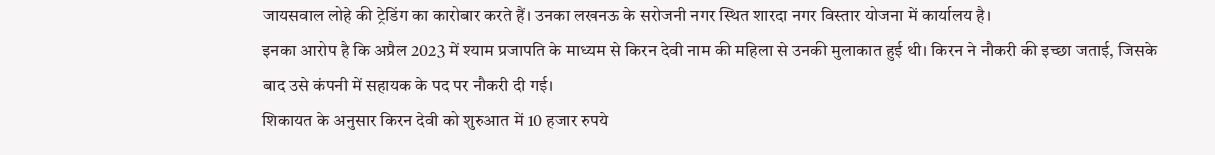जायसवाल लोहे की ट्रेडिंग का कारोबार करते हैं। उनका लखनऊ के सरोजनी नगर स्थित शारदा नगर विस्तार योजना में कार्यालय है।
इनका आरोप है कि अप्रैल 2023 में श्याम प्रजापति के माध्यम से किरन देवी नाम की महिला से उनकी मुलाकात हुई थी। किरन ने नौकरी की इच्छा जताई, जिसके बाद उसे कंपनी में सहायक के पद पर नौकरी दी गई।
शिकायत के अनुसार किरन देवी को शुरुआत में 10 हजार रुपये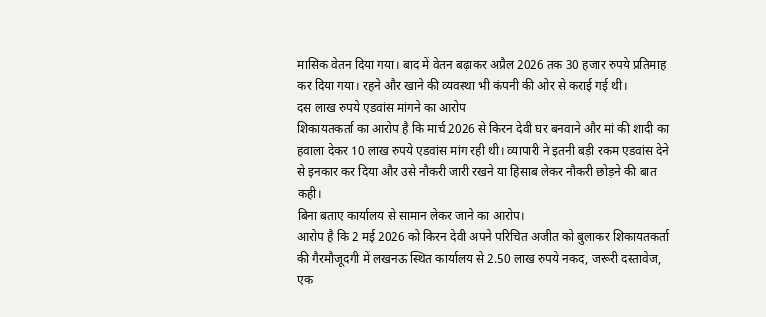मासिक वेतन दिया गया। बाद में वेतन बढ़ाकर अप्रैल 2026 तक 30 हजार रुपये प्रतिमाह कर दिया गया। रहने और खाने की व्यवस्था भी कंपनी की ओर से कराई गई थी।
दस लाख रुपये एडवांस मांगने का आरोप
शिकायतकर्ता का आरोप है कि मार्च 2026 से किरन देवी घर बनवाने और मां की शादी का हवाला देकर 10 लाख रुपये एडवांस मांग रही थी। व्यापारी ने इतनी बड़ी रकम एडवांस देने से इनकार कर दिया और उसे नौकरी जारी रखने या हिसाब लेकर नौकरी छोड़ने की बात कही।
बिना बताए कार्यालय से सामान लेकर जाने का आरोप।
आरोप है कि 2 मई 2026 को किरन देवी अपने परिचित अजीत को बुलाकर शिकायतकर्ता की गैरमौजूदगी में लखनऊ स्थित कार्यालय से 2.50 लाख रुपये नकद, जरूरी दस्तावेज, एक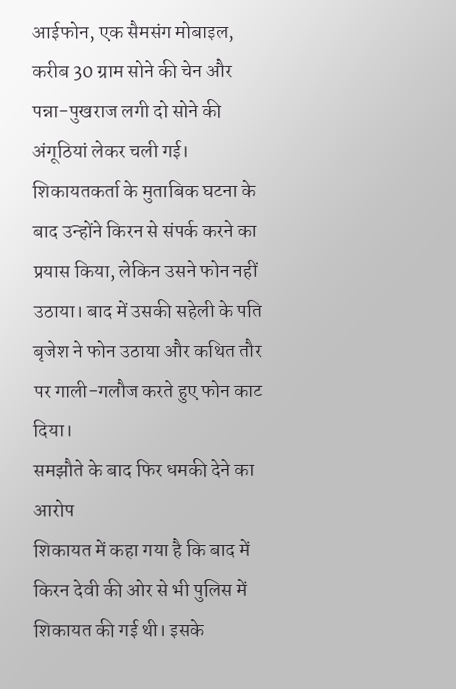आईफोन, एक सैमसंग मोबाइल, करीब 30 ग्राम सोने की चेन और पन्ना-पुखराज लगी दो सोने की अंगूठियां लेकर चली गई।
शिकायतकर्ता के मुताबिक घटना के बाद उन्होंने किरन से संपर्क करने का प्रयास किया, लेकिन उसने फोन नहीं उठाया। बाद में उसकी सहेली के पति बृजेश ने फोन उठाया और कथित तौर पर गाली-गलौज करते हुए फोन काट दिया।
समझौते के बाद फिर धमकी देने का आरोप
शिकायत में कहा गया है कि बाद में किरन देवी की ओर से भी पुलिस में शिकायत की गई थी। इसके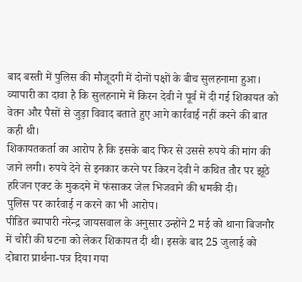बाद बस्ती में पुलिस की मौजूदगी में दोनों पक्षों के बीच सुलहनामा हुआ। व्यापारी का दावा है कि सुलहनामे में किरन देवी ने पूर्व में दी गई शिकायत को वेतन और पैसों से जुड़ा विवाद बताते हुए आगे कार्रवाई नहीं करने की बात कही थी।
शिकायतकर्ता का आरोप है कि इसके बाद फिर से उससे रुपये की मांग की जाने लगी। रुपये देने से इनकार करने पर किरन देवी ने कथित तौर पर झूठे हरिजन एक्ट के मुकदमे में फंसाकर जेल भिजवाने की धमकी दी।
पुलिस पर कार्रवाई न करने का भी आरोप।
पीडित ब्यापारी नरेन्द्र जायसवाल के अनुसार उन्होंने 2 मई को थाना बिजनौर में चोरी की घटना को लेकर शिकायत दी थी। इसके बाद 25 जुलाई को दोबारा प्रार्थना-पत्र दिया गया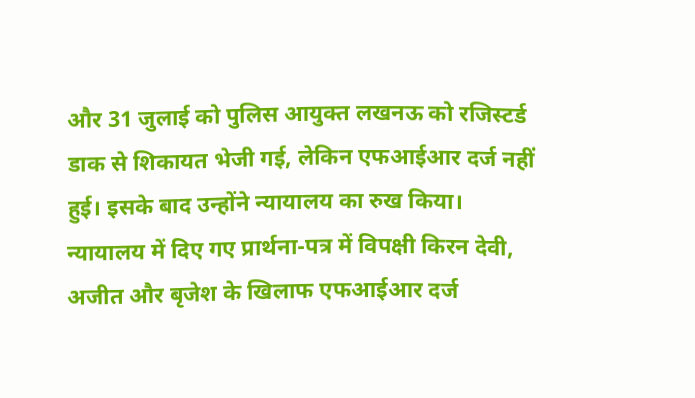और 31 जुलाई को पुलिस आयुक्त लखनऊ को रजिस्टर्ड डाक से शिकायत भेजी गई, लेकिन एफआईआर दर्ज नहीं हुई। इसके बाद उन्होंने न्यायालय का रुख किया।
न्यायालय में दिए गए प्रार्थना-पत्र में विपक्षी किरन देवी, अजीत और बृजेश के खिलाफ एफआईआर दर्ज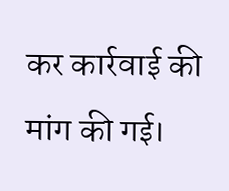कर कार्रवाई की मांग की गई।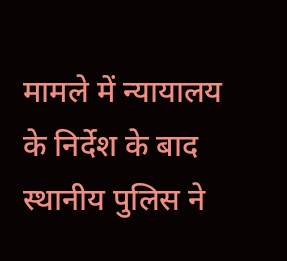मामले में न्यायालय के निर्देश के बाद स्थानीय पुलिस ने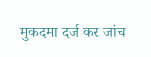मुकदमा दर्ज कर जांच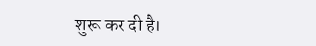शुरू कर दी है।